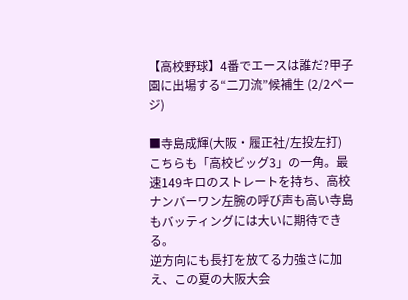【高校野球】4番でエースは誰だ?甲子園に出場する“二刀流”候補生 (2/2ページ)

■寺島成輝(大阪・履正社/左投左打)
こちらも「高校ビッグ3」の一角。最速149キロのストレートを持ち、高校ナンバーワン左腕の呼び声も高い寺島もバッティングには大いに期待できる。
逆方向にも長打を放てる力強さに加え、この夏の大阪大会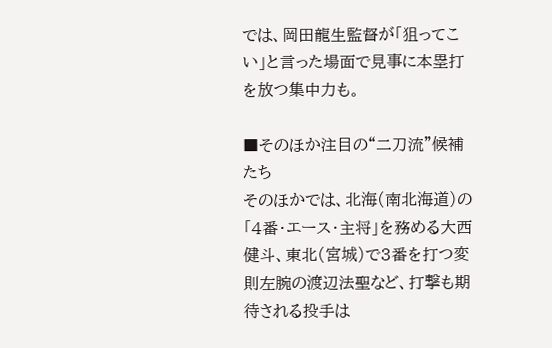では、岡田龍生監督が「狙ってこい」と言った場面で見事に本塁打を放つ集中力も。

■そのほか注目の“二刀流”候補たち
そのほかでは、北海(南北海道)の「4番・エース・主将」を務める大西健斗、東北(宮城)で3番を打つ変則左腕の渡辺法聖など、打撃も期待される投手は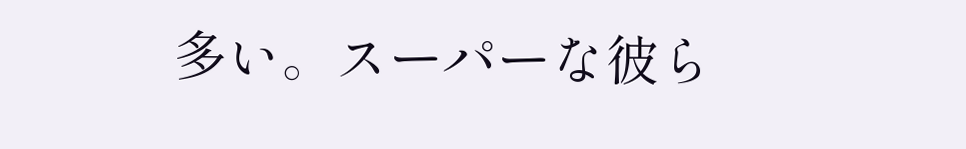多い。スーパーな彼ら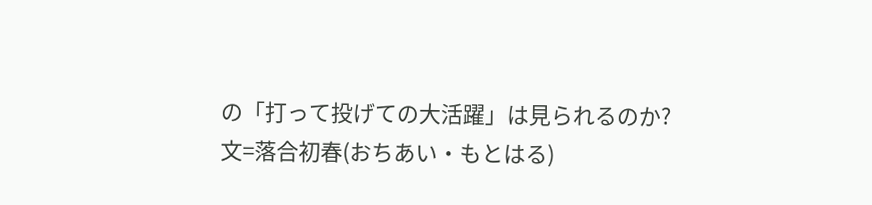の「打って投げての大活躍」は見られるのか?
文=落合初春(おちあい・もとはる)